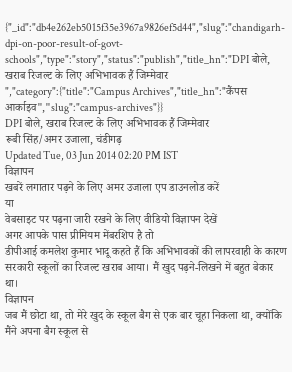{"_id":"db4e262eb5015f35e3967a9826ef5d44","slug":"chandigarh-dpi-on-poor-result-of-govt-schools","type":"story","status":"publish","title_hn":"DPI बोले, खराब रिजल्ट के लिए अभिभावक हैं जिम्मेवार ","category":{"title":"Campus Archives","title_hn":"कैंपस आर्काइव","slug":"campus-archives"}}
DPI बोले, खराब रिजल्ट के लिए अभिभावक हैं जिम्मेवार
रूबी सिंह/अमर उजाला, चंडीगढ़
Updated Tue, 03 Jun 2014 02:20 PM IST
विज्ञापन
खबरें लगातार पढ़ने के लिए अमर उजाला एप डाउनलोड करें
या
वेबसाइट पर पढ़ना जारी रखने के लिए वीडियो विज्ञापन देखें
अगर आपके पास प्रीमियम मेंबरशिप है तो
डीपीआई कमलेश कुमार भादू कहते हैं कि अभिभावकों की लापरवाही के कारण सरकारी स्कूलों का रिजल्ट खराब आया। मैं खुद पढ़ने-लिखने में बहुत बेकार था।
विज्ञापन
जब मैं छोटा था, तो मेरे खुद के स्कूल बैग से एक बार चूहा निकला था, क्योंकि मैंने अपना बैग स्कूल से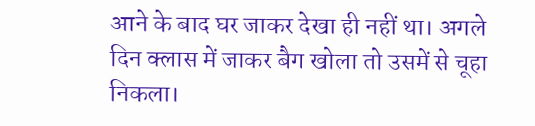आने के बाद घर जाकर देखा ही नहीं था। अगले दिन क्लास में जाकर बैग खोला तो उसमें से चूहा निकला।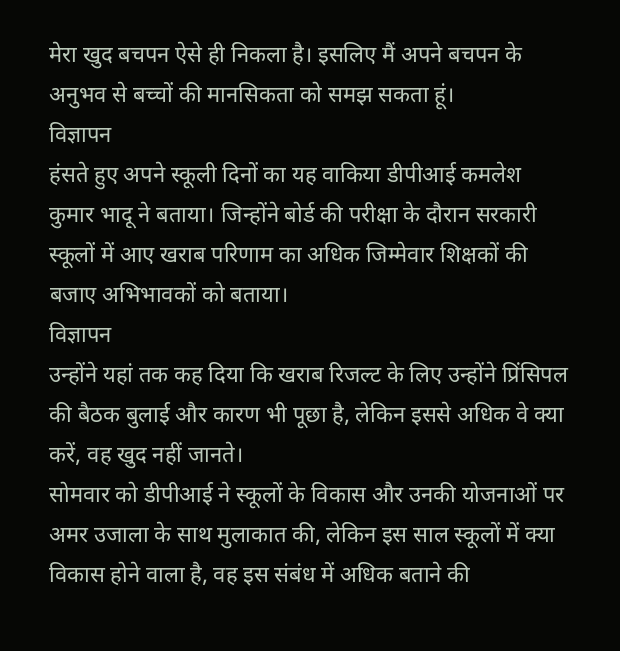मेरा खुद बचपन ऐसे ही निकला है। इसलिए मैं अपने बचपन के अनुभव से बच्चों की मानसिकता को समझ सकता हूं।
विज्ञापन
हंसते हुए अपने स्कूली दिनों का यह वाकिया डीपीआई कमलेश कुमार भादू ने बताया। जिन्होंने बोर्ड की परीक्षा के दौरान सरकारी स्कूलों में आए खराब परिणाम का अधिक जिम्मेवार शिक्षकों की बजाए अभिभावकों को बताया।
विज्ञापन
उन्होंने यहां तक कह दिया कि खराब रिजल्ट के लिए उन्होंने प्रिंसिपल की बैठक बुलाई और कारण भी पूछा है, लेकिन इससे अधिक वे क्या करें, वह खुद नहीं जानते।
सोमवार को डीपीआई ने स्कूलों के विकास और उनकी योजनाओं पर अमर उजाला के साथ मुलाकात की, लेकिन इस साल स्कूलों में क्या विकास होने वाला है, वह इस संबंध में अधिक बताने की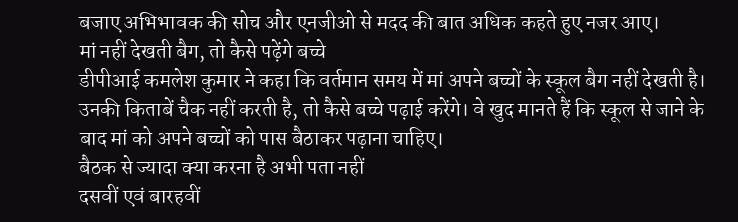बजाए अभिभावक की सोच और एनजीओ से मदद की बात अधिक कहते हुए नजर आए।
मां नहीं देखती बैग, तो कैसे पढ़ेंगे बच्चे
डीपीआई कमलेश कुमार ने कहा कि वर्तमान समय में मां अपने बच्चों के स्कूल बैग नहीं देखती है। उनकी किताबें चैक नहीं करती है, तो कैसे बच्चे पढ़ाई करेंगे। वे खुद मानते हैं कि स्कूल से जाने के बाद मां को अपने बच्चों को पास बैठाकर पढ़ाना चाहिए।
बैठक से ज्यादा क्या करना है अभी पता नहीं
दसवीं एवं बारहवीं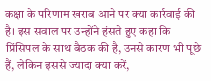कक्षा के परिणाम खराब आने पर क्या कार्रवाई की है। इस सवाल पर उन्होंने हंसते हुए कहा कि प्रिंसिपल के साथ बैठक की है, उनसे कारण भी पूछे हैं, लेकिन इससे ज्यादा क्या करें,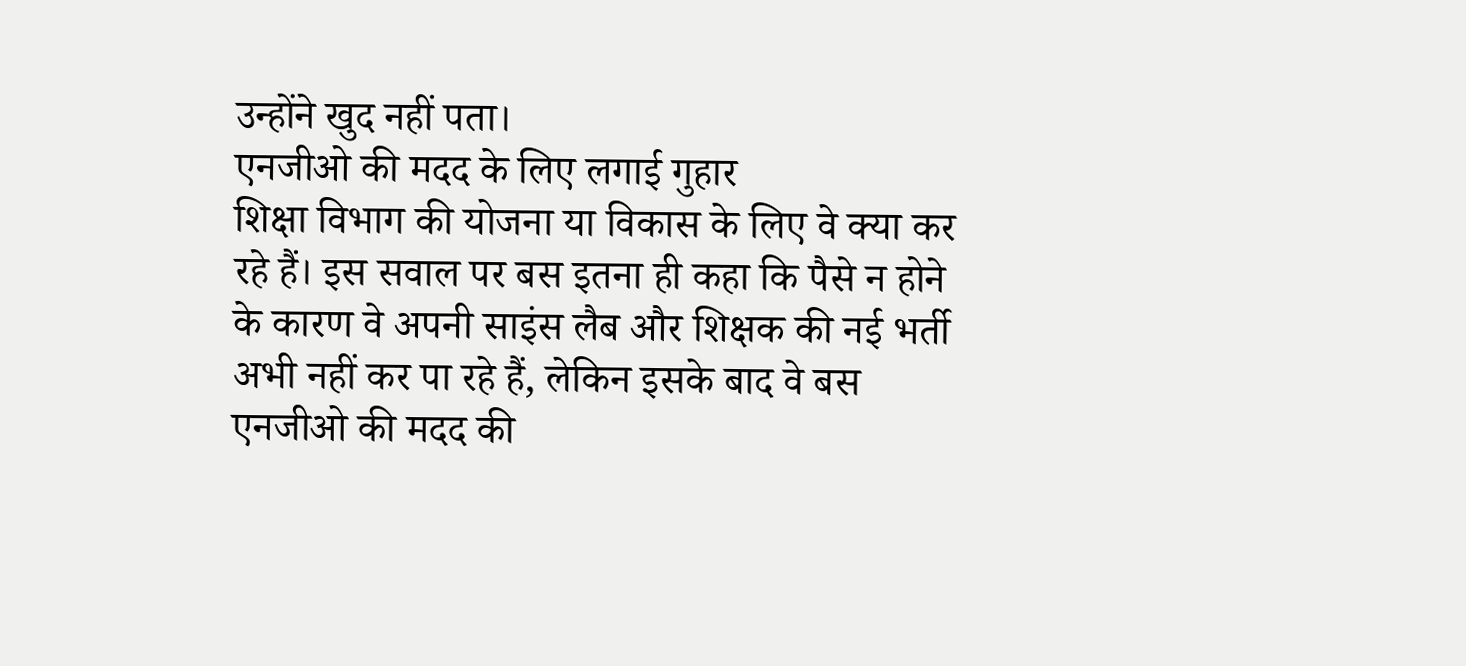उन्होंने खुद नहीं पता।
एनजीओ की मदद के लिए लगाई गुहार
शिक्षा विभाग की योजना या विकास के लिए वे क्या कर रहे हैं। इस सवाल पर बस इतना ही कहा कि पैसे न होने के कारण वे अपनी साइंस लैब और शिक्षक की नई भर्ती अभी नहीं कर पा रहे हैं, लेकिन इसके बाद वे बस एनजीओ की मदद की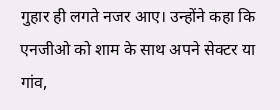गुहार ही लगते नजर आए। उन्होंने कहा कि एनजीओ को शाम के साथ अपने सेक्टर या गांव,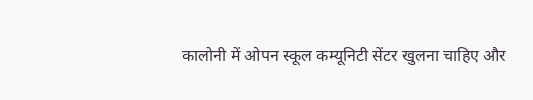कालोनी में ओपन स्कूल कम्यूनिटी सेंटर खुलना चाहिए और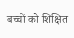बच्चों को शिक्षित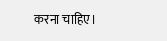करना चाहिए।